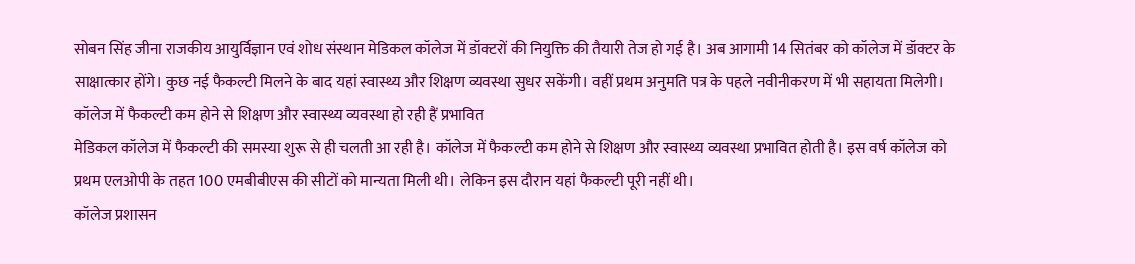सोबन सिंह जीना राजकीय आयुर्विज्ञान एवं शोध संस्थान मेडिकल कॉलेज में डॉक्टरों की नियुक्ति की तैयारी तेज हो गई है। अब आगामी 14 सितंबर को कॉलेज में डॉक्टर के साक्षात्कार होंगे। कुछ नई फैकल्टी मिलने के बाद यहां स्वास्थ्य और शिक्षण व्यवस्था सुधर सकेंगी। वहीं प्रथम अनुमति पत्र के पहले नवीनीकरण में भी सहायता मिलेगी।
कॉलेज में फैकल्टी कम होने से शिक्षण और स्वास्थ्य व्यवस्था हो रही हैं प्रभावित
मेडिकल कॉलेज में फैकल्टी की समस्या शुरू से ही चलती आ रही है। कॉलेज में फैकल्टी कम होने से शिक्षण और स्वास्थ्य व्यवस्था प्रभावित होती है। इस वर्ष कॉलेज को प्रथम एलओपी के तहत 100 एमबीबीएस की सीटों को मान्यता मिली थी। लेकिन इस दौरान यहां फैकल्टी पूरी नहीं थी।
कॉलेज प्रशासन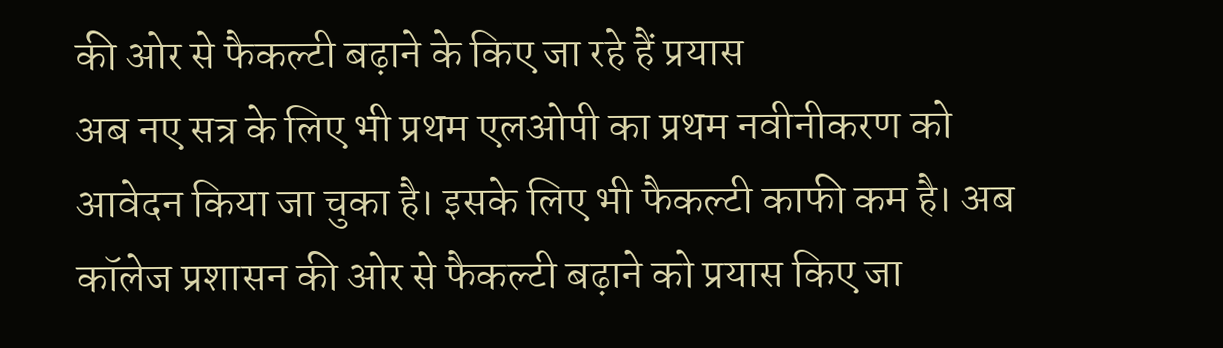की ओर से फैकल्टी बढ़ाने के किए जा रहे हैं प्रयास
अब नए सत्र के लिए भी प्रथम एलओपी का प्रथम नवीनीकरण को आवेदन किया जा चुका है। इसके लिए भी फैकल्टी काफी कम है। अब कॉलेज प्रशासन की ओर से फैकल्टी बढ़ाने को प्रयास किए जा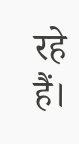रहे हैं।